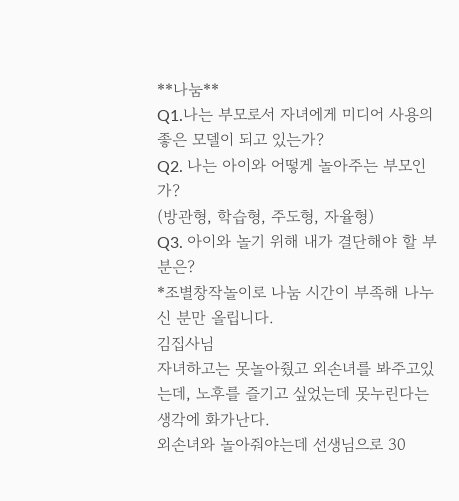**나눔**
Q1.나는 부모로서 자녀에게 미디어 사용의 좋은 모델이 되고 있는가?
Q2. 나는 아이와 어떻게 놀아주는 부모인가?
(방관형, 학습형, 주도형, 자율형)
Q3. 아이와 놀기 위해 내가 결단해야 할 부분은?
*조별창작놀이로 나눔 시간이 부족해 나누신 분만 올립니다.
김집사님
자녀하고는 못놀아줬고 외손녀를 봐주고있는데, 노후를 즐기고 싶었는데 못누린다는 생각에 화가난다.
외손녀와 놀아줘야는데 선생님으로 30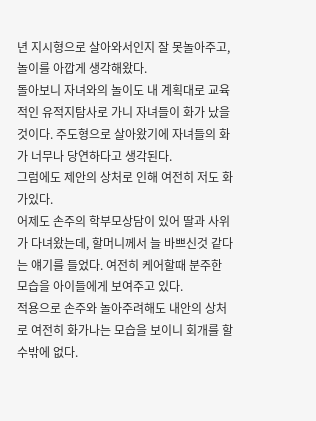년 지시형으로 살아와서인지 잘 못놀아주고, 놀이를 아깝게 생각해왔다.
돌아보니 자녀와의 놀이도 내 계획대로 교육적인 유적지탐사로 가니 자녀들이 화가 났을 것이다. 주도형으로 살아왔기에 자녀들의 화가 너무나 당연하다고 생각된다.
그럼에도 제안의 상처로 인해 여전히 저도 화가있다.
어제도 손주의 학부모상담이 있어 딸과 사위가 다녀왔는데, 할머니께서 늘 바쁘신것 같다는 얘기를 들었다. 여전히 케어할때 분주한 모습을 아이들에게 보여주고 있다.
적용으로 손주와 놀아주려해도 내안의 상처로 여전히 화가나는 모습을 보이니 회개를 할 수밖에 없다.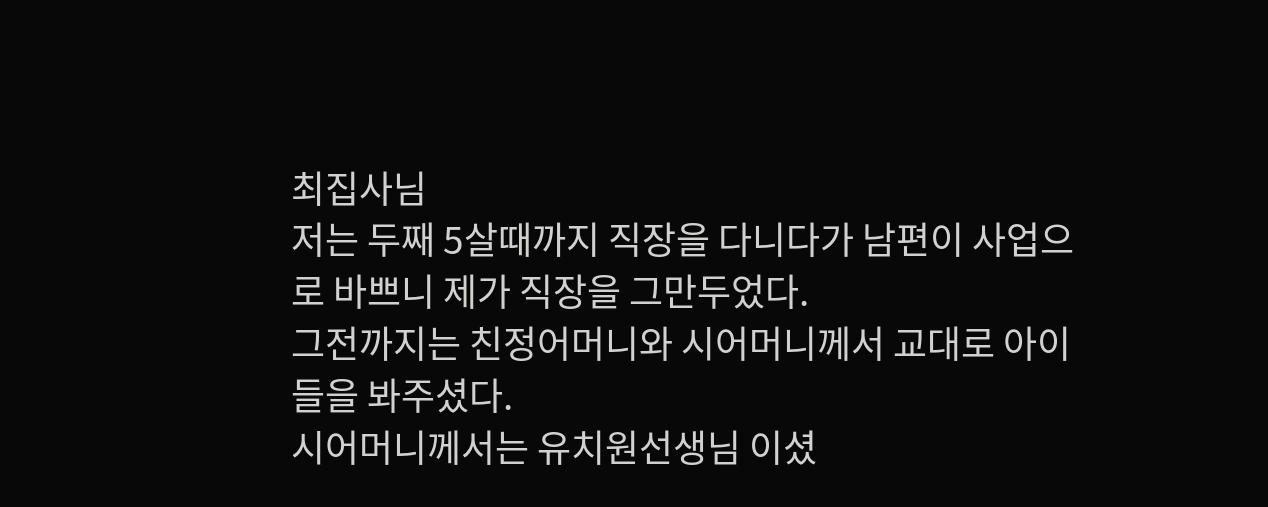최집사님
저는 두째 5살때까지 직장을 다니다가 남편이 사업으로 바쁘니 제가 직장을 그만두었다.
그전까지는 친정어머니와 시어머니께서 교대로 아이들을 봐주셨다.
시어머니께서는 유치원선생님 이셨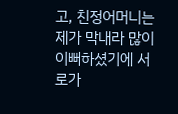고, 친정어머니는 제가 막내라 많이 이뻐하셨기에 서로가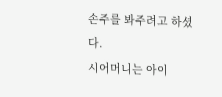손주를 봐주려고 하셨다.
시어머니는 아이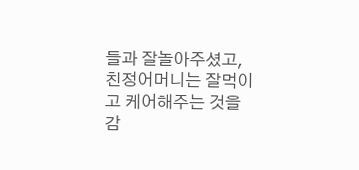들과 잘놀아주셨고, 친정어머니는 잘먹이고 케어해주는 것을 감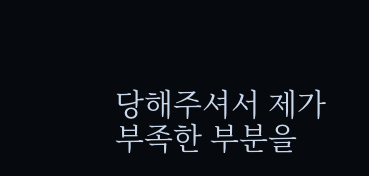당해주셔서 제가 부족한 부분을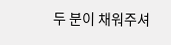두 분이 채워주셔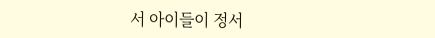서 아이들이 정서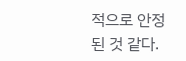적으로 안정된 것 같다.